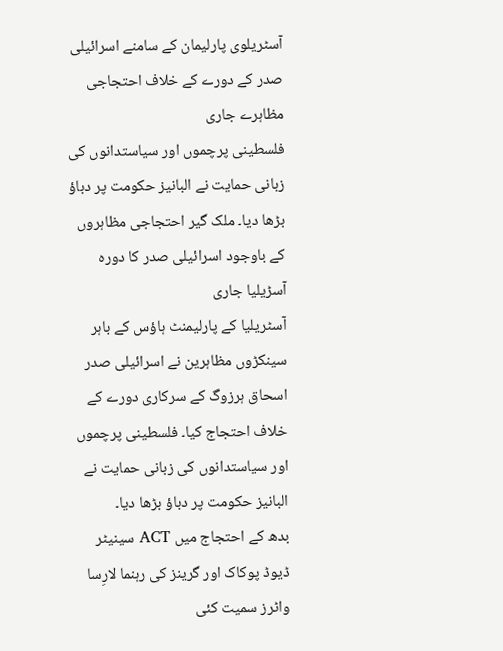آسٹریلوی پارلیمان کے سامنے اسرائیلی صدر کے دورے کے خلاف احتجاجی مظاہرے جاری
فلسطینی پرچموں اور سیاستدانوں کی زبانی حمایت نے البانیز حکومت پر دباؤ بڑھا دیا۔ ملک گیر احتجاجی مظاہروں کے باوجود اسرائیلی صدر کا دورہ آسڑیلیا جاری
آسٹریلیا کے پارلیمنٹ ہاؤس کے باہر سینکڑوں مظاہرین نے اسرائیلی صدر اسحاق ہرزوگ کے سرکاری دورے کے خلاف احتجاج کیا۔ فلسطینی پرچموں اور سیاستدانوں کی زبانی حمایت نے البانیز حکومت پر دباؤ بڑھا دیا۔
بدھ کے احتجاج میں ACT سینیٹر ڈیوڈ پوکاک اور گرینز کی رہنما لارِسا واٹرز سمیت کئی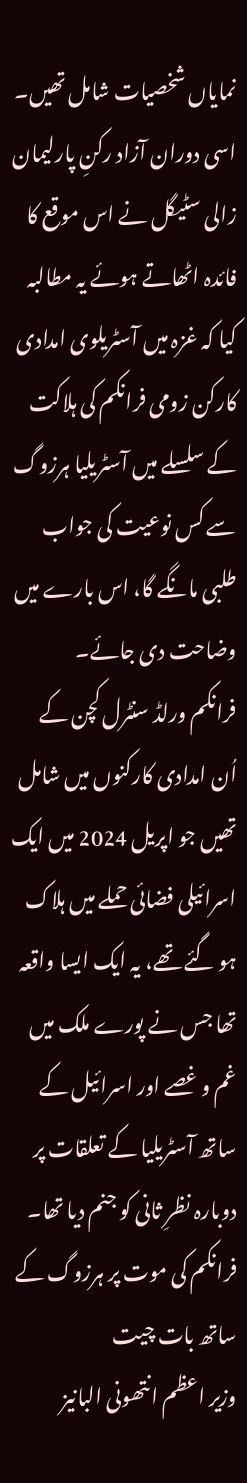نمایاں شخصیات شامل تھیں۔ اسی دوران آزاد رکنِ پارلیمان زالی سٹیگل نے اس موقع کا فائدہ اٹھاتے ہوئے یہ مطالبہ کیا کہ غزہ میں آسٹریلوی امدادی کارکن زومی فرانکم کی ہلاکت کے سلسلے میں آسٹریلیا ہرزوگ سے کس نوعیت کی جواب طلبی مانگے گا، اس بارے میں وضاحت دی جائے۔
فرانکم ورلڈ سنٹرل کچن کے اُن امدادی کارکنوں میں شامل تھیں جو اپریل 2024 میں ایک اسرائیلی فضائی حملے میں ہلاک ہو گئے تھے، یہ ایک ایسا واقعہ تھا جس نے پورے ملک میں غم و غصے اور اسرائیل کے ساتھ آسٹریلیا کے تعلقات پر دوبارہ نظرِ ثانی کو جنم دیا تھا۔
فرانکم کی موت پر ہرزوگ کے ساتھ بات چیت
وزیر اعظم انتھونی البانیز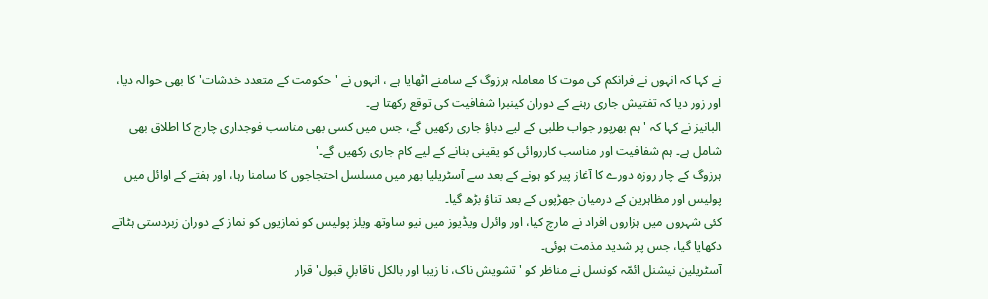نے کہا کہ انہوں نے فرانکم کی موت کا معاملہ ہرزوگ کے سامنے اٹھایا ہے ، انہوں نے 'حکومت کے متعدد خدشات' کا بھی حوالہ دیا، اور زور دیا کہ تفتیش جاری رہنے کے دوران کینبرا شفافیت کی توقع رکھتا ہے۔
البانیز نے کہا کہ 'ہم بھرپور جواب طلبی کے لیے دباؤ جاری رکھیں گے، جس میں کسی بھی مناسب فوجداری چارج کا اطلاق بھی شامل ہے۔ ہم شفافیت اور مناسب کارروائی کو یقینی بنانے کے لیے کام جاری رکھیں گے۔'
ہرزوگ کے چار روزہ دورے کا آغاز پیر کو ہونے کے بعد سے آسٹریلیا بھر میں مسلسل احتجاجوں کا سامنا رہا، اور ہفتے کے اوائل میں پولیس اور مظاہرین کے درمیان جھڑپوں کے بعد تناؤ بڑھ گیا۔
کئی شہروں میں ہزاروں افراد نے مارچ کیا، اور وائرل ویڈیوز میں نیو ساوتھ ویلز پولیس کو نمازیوں کو نماز کے دوران زبردستی ہٹاتے دکھایا گیا، جس پر شدید مذمت ہوئی۔
آسٹریلین نیشنل ائمّہ کونسل نے مناظر کو ' تشویش ناک، نا زیبا اور بالکل ناقابلِ قبول' قرار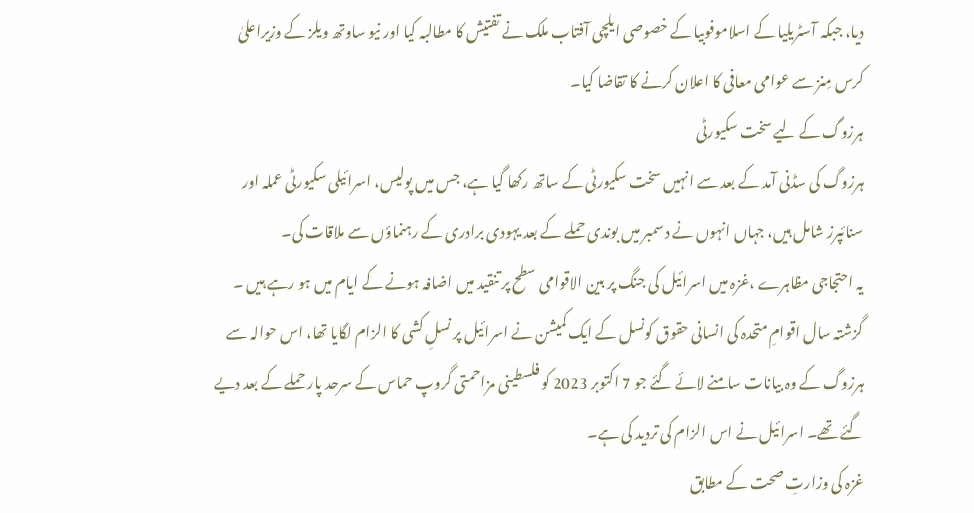دیا، جبکہ آسٹریلیا کے اسلاموفوبیا کے خصوصی ایلچی آفتاب ملک نے تفتیش کا مطالبہ کیا اور نیو ساوتھ ویلز کے وزیراعلیٰ کرس مِنز سے عوامی معافی کا اعلان کرنے کا تقاضا کیا۔
ہرزوگ کے لیے سخت سکیورٹی
ہرزوگ کی سڈنی آمد کے بعد سے انہیں سخت سکیورٹی کے ساتھ رکھا گیا ہے، جس میں پولیس، اسرائیلی سکیورٹی عملہ اور سنائپرز شامل ہیں، جہاں انہوں نے دسمبر میں بوندی حملے کے بعد یہودی برادری کے رہنماؤں سے ملاقات کی۔
یہ احتجاجی مظاہرے ،غزہ میں اسرائیل کی جنگ پر بین الاقوامی سطح پر تنقید میں اضافہ ہونے کے ایام میں ہو رہے ہیں ۔
گزشتہ سال اقوامِ متحدہ کی انسانی حقوق کونسل کے ایک کمیشن نے اسرائیل پر نسلِ کشی کا الزام لگایا تھا، اس حوالہ سے ہرزوگ کے وہ بیانات سامنے لائے گئے جو 7 اکتوبر 2023 کو فلسطینی مزاحمتی گروپ حماس کے سرحد پار حملے کے بعد دیے گئے تھے۔ اسرائیل نے اس الزام کی تردید کی ہے۔
غزہ کی وزارتِ صحت کے مطابق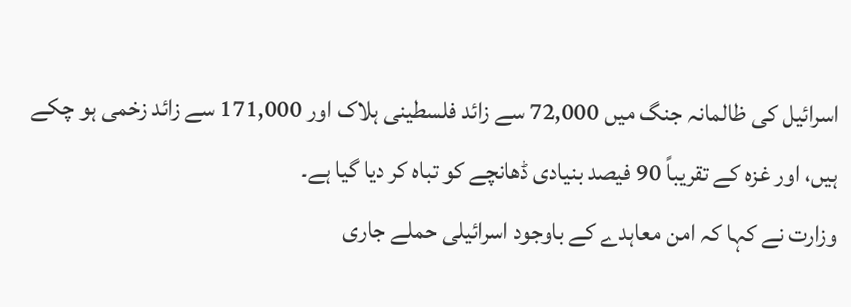اسرائیل کی ظالمانہ جنگ میں 72,000 سے زائد فلسطینی ہلاک اور 171,000 سے زائد زخمی ہو چکے ہیں، اور غزہ کے تقریباً 90 فیصد بنیادی ڈھانچے کو تباہ کر دیا گیا ہے۔
وزارت نے کہا کہ امن معاہدے کے باوجود اسرائیلی حملے جاری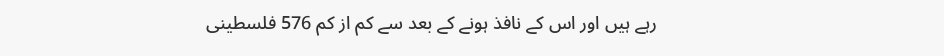رہے ہیں اور اس کے نافذ ہونے کے بعد سے کم از کم 576 فلسطینی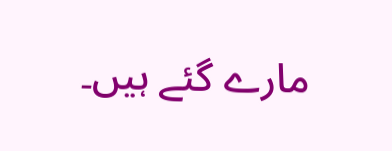مارے گئے ہیں۔